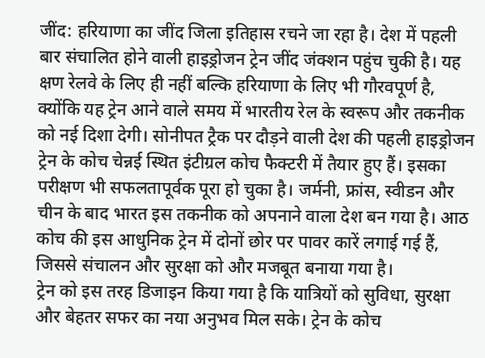जींद: हरियाणा का जींद जिला इतिहास रचने जा रहा है। देश में पहली बार संचालित होने वाली हाइड्रोजन ट्रेन जींद जंक्शन पहुंच चुकी है। यह क्षण रेलवे के लिए ही नहीं बल्कि हरियाणा के लिए भी गौरवपूर्ण है, क्योंकि यह ट्रेन आने वाले समय में भारतीय रेल के स्वरूप और तकनीक को नई दिशा देगी। सोनीपत ट्रैक पर दौड़ने वाली देश की पहली हाइड्रोजन ट्रेन के कोच चेन्नई स्थित इंटीग्रल कोच फैक्टरी में तैयार हुए हैं। इसका परीक्षण भी सफलतापूर्वक पूरा हो चुका है। जर्मनी, फ्रांस, स्वीडन और चीन के बाद भारत इस तकनीक को अपनाने वाला देश बन गया है। आठ कोच की इस आधुनिक ट्रेन में दोनों छोर पर पावर कारें लगाई गई हैं, जिससे संचालन और सुरक्षा को और मजबूत बनाया गया है।
ट्रेन को इस तरह डिजाइन किया गया है कि यात्रियों को सुविधा, सुरक्षा और बेहतर सफर का नया अनुभव मिल सके। ट्रेन के कोच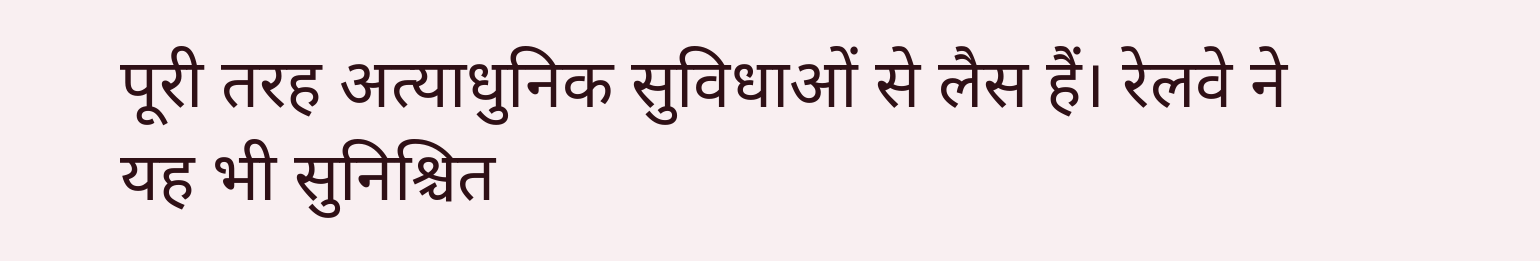पूरी तरह अत्याधुनिक सुविधाओं से लैस हैं। रेलवे ने यह भी सुनिश्चित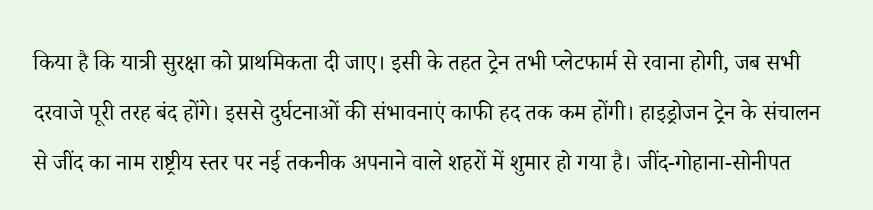किया है कि यात्री सुरक्षा को प्राथमिकता दी जाए। इसी के तहत ट्रेन तभी प्लेटफार्म से रवाना होगी, जब सभी दरवाजे पूरी तरह बंद होंगे। इससे दुर्घटनाओं की संभावनाएं काफी हद तक कम होंगी। हाइड्रोजन ट्रेन के संचालन से जींद का नाम राष्ट्रीय स्तर पर नई तकनीक अपनाने वाले शहरों में शुमार हो गया है। जींद-गोहाना-सोनीपत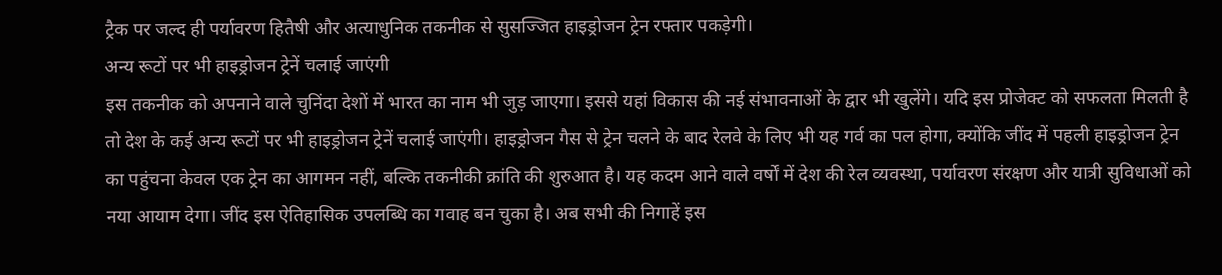ट्रैक पर जल्द ही पर्यावरण हितैषी और अत्याधुनिक तकनीक से सुसज्जित हाइड्रोजन ट्रेन रफ्तार पकड़ेगी।
अन्य रूटों पर भी हाइड्रोजन ट्रेनें चलाई जाएंगी
इस तकनीक को अपनाने वाले चुनिंदा देशों में भारत का नाम भी जुड़ जाएगा। इससे यहां विकास की नई संभावनाओं के द्वार भी खुलेंगे। यदि इस प्रोजेक्ट को सफलता मिलती है तो देश के कई अन्य रूटों पर भी हाइड्रोजन ट्रेनें चलाई जाएंगी। हाइड्रोजन गैस से ट्रेन चलने के बाद रेलवे के लिए भी यह गर्व का पल होगा, क्योंकि जींद में पहली हाइड्रोजन ट्रेन का पहुंचना केवल एक ट्रेन का आगमन नहीं, बल्कि तकनीकी क्रांति की शुरुआत है। यह कदम आने वाले वर्षों में देश की रेल व्यवस्था, पर्यावरण संरक्षण और यात्री सुविधाओं को नया आयाम देगा। जींद इस ऐतिहासिक उपलब्धि का गवाह बन चुका है। अब सभी की निगाहें इस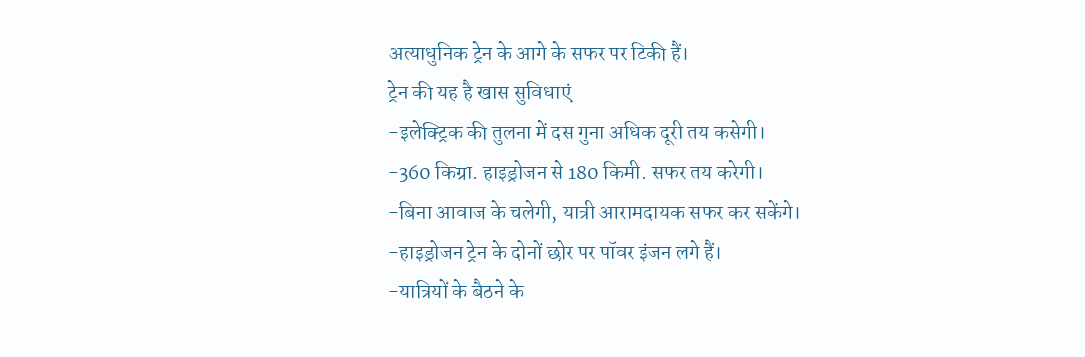अत्याधुनिक ट्रेन के आगे के सफर पर टिकी हैं।
ट्रेन की यह है खास सुविधाएं
-इलेक्ट्रिक की तुलना में दस गुना अधिक दूरी तय कसेगी।
-360 किग्रा. हाइड्रोजन से 180 किमी. सफर तय करेगी।
-बिना आवाज के चलेगी, यात्री आरामदायक सफर कर सकेंगे।
-हाइड्रोजन ट्रेन के दोनों छोर पर पॉवर इंजन लगे हैं।
-यात्रियों के बैठने के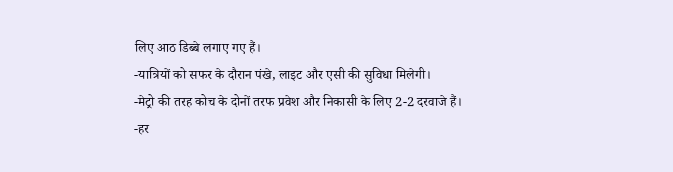लिए आठ डिब्बे लगाए गए हैं।
-यात्रियों को सफर के दौरान पंखे, लाइट और एसी की सुविधा मिलेगी।
-मेट्रो की तरह कोच के दोनों तरफ प्रवेश और निकासी के लिए 2-2 दरवाजे हैं।
-हर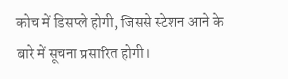कोच में डिसप्ले होगी, जिससे स्टेशन आने के बारे में सूचना प्रसारित होगी।